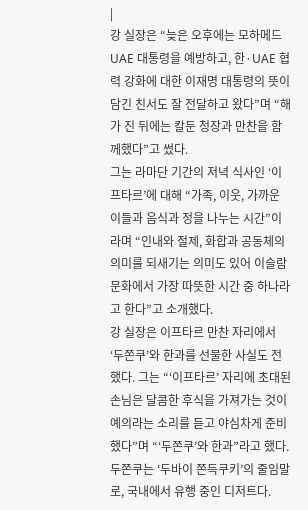|
강 실장은 “늦은 오후에는 모하메드 UAE 대통령을 예방하고, 한·UAE 협력 강화에 대한 이재명 대통령의 뜻이 담긴 친서도 잘 전달하고 왔다”며 “해가 진 뒤에는 칼둔 청장과 만찬을 함께했다”고 썼다.
그는 라마단 기간의 저녁 식사인 ‘이프타르’에 대해 “가족, 이웃, 가까운 이들과 음식과 정을 나누는 시간”이라며 “인내와 절제, 화합과 공동체의 의미를 되새기는 의미도 있어 이슬람 문화에서 가장 따뜻한 시간 중 하나라고 한다”고 소개했다.
강 실장은 이프타르 만찬 자리에서 ‘두쫀쿠’와 한과를 선물한 사실도 전했다. 그는 “‘이프타르’ 자리에 초대된 손님은 달콤한 후식을 가져가는 것이 예의라는 소리를 듣고 야심차게 준비했다”며 “‘두쫀쿠’와 한과”라고 했다. 두쫀쿠는 ‘두바이 쫀득쿠키’의 줄임말로, 국내에서 유행 중인 디저트다.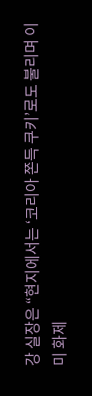강 실장은 “현지에서는 ‘코리아 쫀득 쿠키’로도 불리며 이미 화제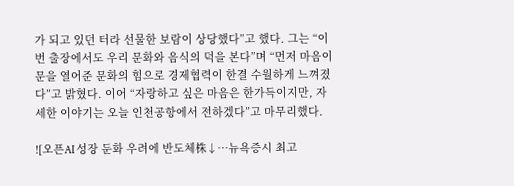가 되고 있던 터라 선물한 보람이 상당했다”고 했다. 그는 “이번 출장에서도 우리 문화와 음식의 덕을 본다”며 “먼저 마음이 문을 열어준 문화의 힘으로 경제협력이 한결 수월하게 느껴졌다”고 밝혔다. 이어 “자랑하고 싶은 마음은 한가득이지만, 자세한 이야기는 오늘 인천공항에서 전하겠다”고 마무리했다.

![오픈AI 성장 둔화 우려에 반도체株↓…뉴욕증시 최고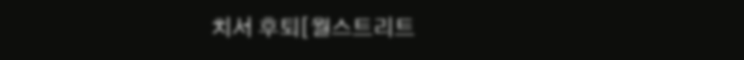치서 후퇴[월스트리트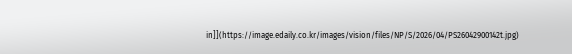in]](https://image.edaily.co.kr/images/vision/files/NP/S/2026/04/PS26042900142t.jpg)